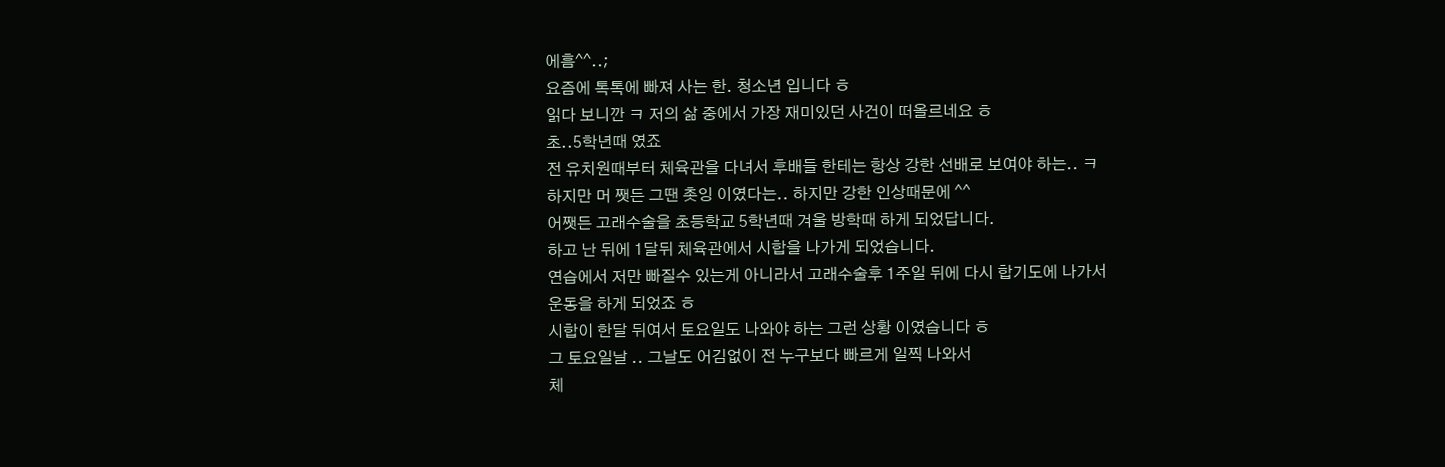에흠^^..;
요즘에 톡톡에 빠져 사는 한. 청소년 입니다 ㅎ
읽다 보니깐 ㅋ 저의 삶 중에서 가장 재미있던 사건이 떠올르네요 ㅎ
초..5학년때 였죠
전 유치원때부터 체육관을 다녀서 후배들 한테는 항상 강한 선배로 보여야 하는.. ㅋ
하지만 머 쨋든 그땐 촛잉 이였다는.. 하지만 강한 인상때문에 ^^
어쨋든 고래수술을 초등학교 5학년때 겨울 방학때 하게 되었답니다.
하고 난 뒤에 1달뒤 체육관에서 시합을 나가게 되었습니다.
연습에서 저만 빠질수 있는게 아니라서 고래수술후 1주일 뒤에 다시 합기도에 나가서
운동을 하게 되었죠 ㅎ
시합이 한달 뒤여서 토요일도 나와야 하는 그런 상황 이였습니다 ㅎ
그 토요일날 .. 그날도 어김없이 전 누구보다 빠르게 일찍 나와서
체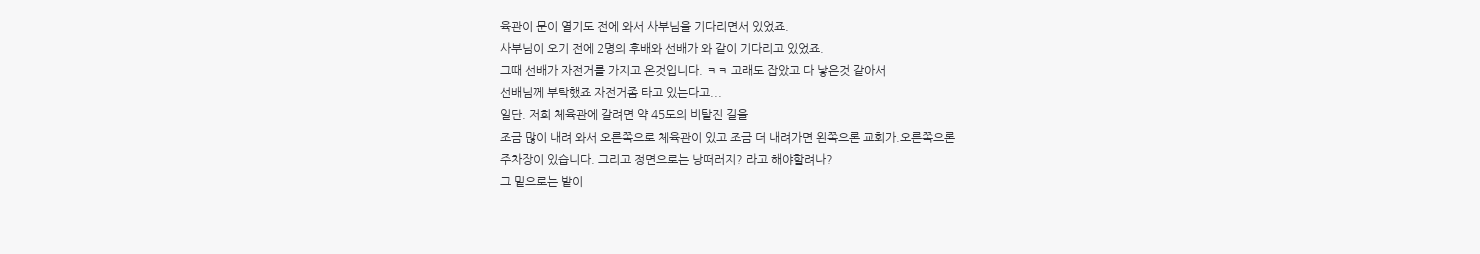육관이 문이 열기도 전에 와서 사부님을 기다리면서 있었죠.
사부님이 오기 전에 2명의 후배와 선배가 와 같이 기다리고 있었죠.
그때 선배가 자전거를 가지고 온것입니다. ㅋㅋ 고래도 잡았고 다 낳은것 같아서
선배님께 부탁했죠 자전거좀 타고 있는다고...
일단. 저희 체육관에 갈려면 약 45도의 비탈진 길을
조금 많이 내려 와서 오른쪽으로 체육관이 있고 조금 더 내려가면 왼쪽으론 교회가.오른쪽으론
주차장이 있습니다. 그리고 정면으로는 낭떠러지? 라고 해야할려나?
그 밑으로는 밭이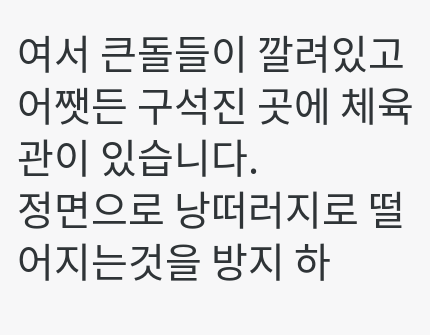여서 큰돌들이 깔려있고 어쨋든 구석진 곳에 체육관이 있습니다.
정면으로 낭떠러지로 떨어지는것을 방지 하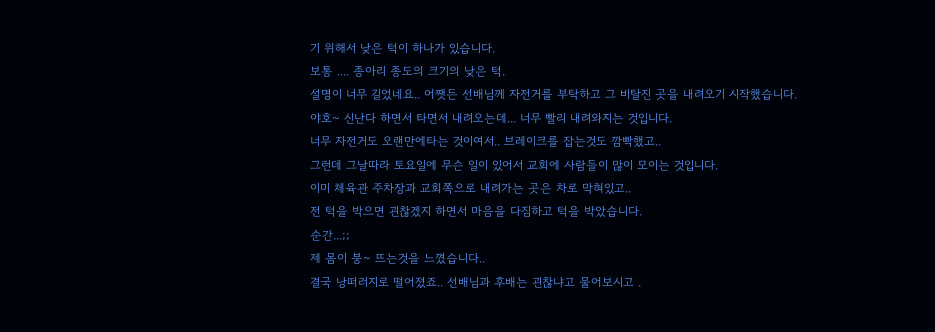기 위해서 낮은 턱이 하나가 있습니다.
보통 .... 종아리 종도의 크기의 낮은 턱.
설명이 너무 길었네요.. 어쨋든 선배님께 자전거를 부탁하고 그 비탈진 곳을 내려오기 시작했습니다.
야호~ 신난다 하면서 타면서 내려오는데... 너무 빨리 내려와지는 것입니다.
너무 자전거도 오랜만에타는 것이여서.. 브레이크를 잡는것도 깜빡했고..
그런데 그날따라 토요일에 무슨 일이 있어서 교회에 사람들이 많이 모이는 것입니다.
이미 체육관 주차장과 교회쪽으로 내려가는 곳은 차로 막혀있고..
전 턱을 박으면 괸찮겠지 하면서 마음을 다짐하고 턱을 박았습니다.
순간...;;
제 몸이 붕~ 뜨는것을 느꼈습니다..
결국 낭떠러지로 떨어졌죠.. 선배님과 후배는 괸찮냐고 물어보시고 .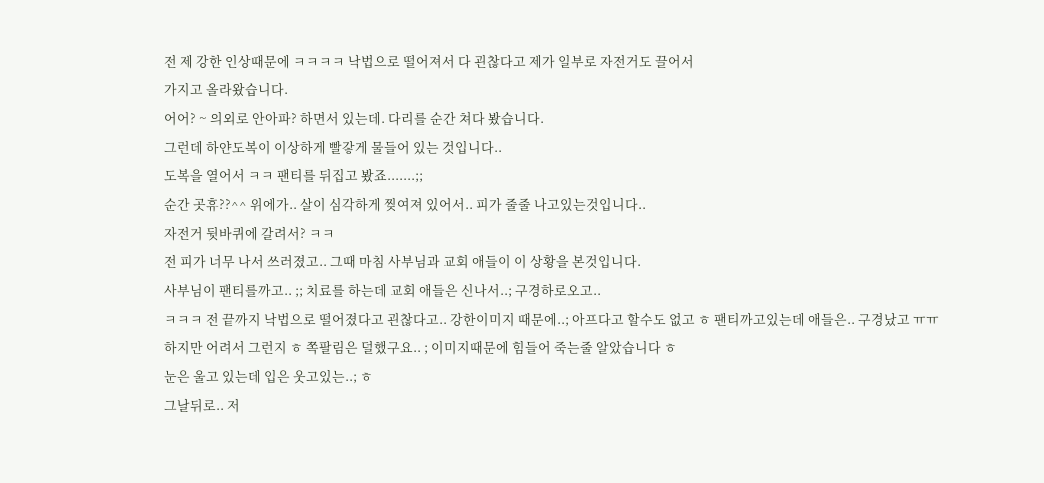전 제 강한 인상때문에 ㅋㅋㅋㅋ 낙법으로 떨어져서 다 괸찮다고 제가 일부로 자전거도 끌어서
가지고 올라왔습니다.
어어? ~ 의외로 안아파? 하면서 있는데. 다리를 순간 쳐다 봤습니다.
그런데 하얀도복이 이상하게 빨갛게 물들어 있는 것입니다..
도복을 열어서 ㅋㅋ 팬티를 뒤집고 봤죠.......;;
순간 곳휴??^^ 위에가.. 살이 심각하게 찢여져 있어서.. 피가 줄줄 나고있는것입니다..
자전거 뒷바퀴에 갈려서? ㅋㅋ
전 피가 너무 나서 쓰러졌고.. 그때 마침 사부님과 교회 애들이 이 상황을 본것입니다.
사부님이 팬티를까고.. ;; 치료를 하는데 교회 애들은 신나서..; 구경하로오고..
ㅋㅋㅋ 전 끝까지 낙법으로 떨어졌다고 괸찮다고.. 강한이미지 때문에..; 아프다고 할수도 없고 ㅎ 팬티까고있는데 애들은.. 구경났고 ㅠㅠ
하지만 어려서 그런지 ㅎ 쪽팔림은 덜했구요.. ; 이미지때문에 힘들어 죽는줄 알았습니다 ㅎ
눈은 울고 있는데 입은 웃고있는..; ㅎ
그날뒤로.. 저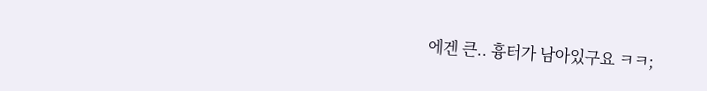에겐 큰.. 흉터가 남아있구요 ㅋㅋ;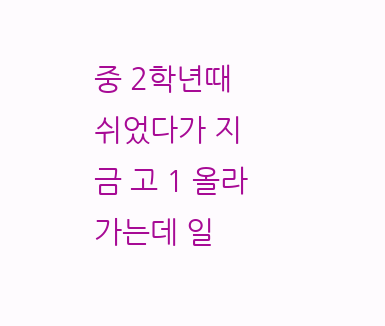중 2학년때 쉬었다가 지금 고 1 올라가는데 일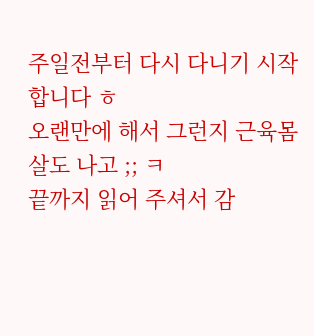주일전부터 다시 다니기 시작합니다 ㅎ
오랜만에 해서 그런지 근육몸살도 나고 ;; ㅋ
끝까지 읽어 주셔서 감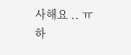사해요 .. ㅠ
하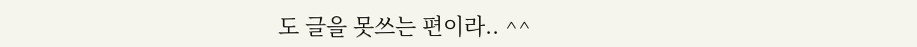도 글을 못쓰는 편이라.. ^^